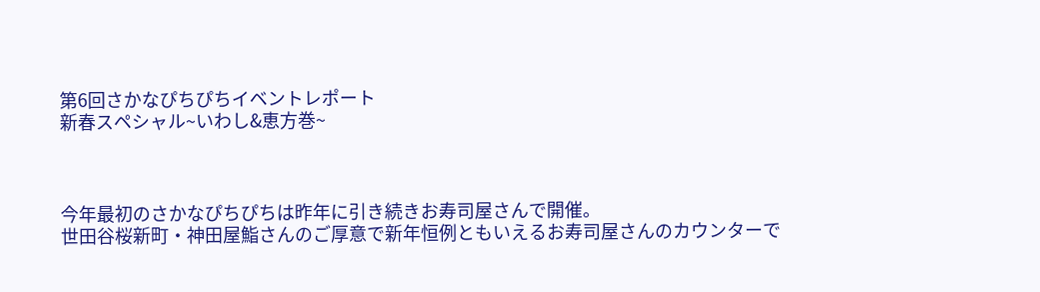第6回さかなぴちぴちイベントレポート
新春スペシャル~いわし&恵方巻~



今年最初のさかなぴちぴちは昨年に引き続きお寿司屋さんで開催。
世田谷桜新町・神田屋鮨さんのご厚意で新年恒例ともいえるお寿司屋さんのカウンターで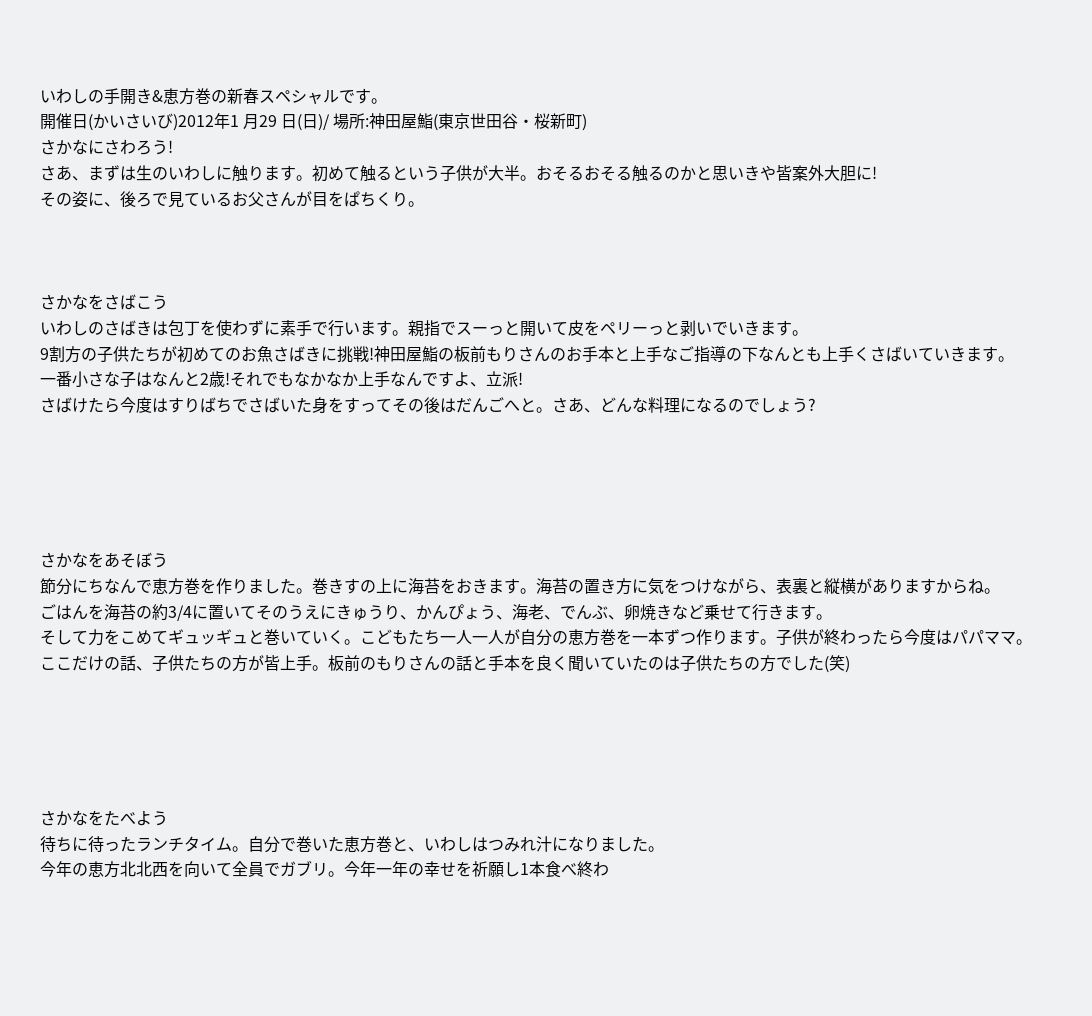いわしの手開き&恵方巻の新春スペシャルです。
開催日(かいさいび)2012年1 月29 日(日)/ 場所:神田屋鮨(東京世田谷・桜新町)
さかなにさわろう!
さあ、まずは生のいわしに触ります。初めて触るという子供が大半。おそるおそる触るのかと思いきや皆案外大胆に!
その姿に、後ろで見ているお父さんが目をぱちくり。



さかなをさばこう
いわしのさばきは包丁を使わずに素手で行います。親指でスーっと開いて皮をペリーっと剥いでいきます。
9割方の子供たちが初めてのお魚さばきに挑戦!神田屋鮨の板前もりさんのお手本と上手なご指導の下なんとも上手くさばいていきます。
一番小さな子はなんと2歳!それでもなかなか上手なんですよ、立派!
さばけたら今度はすりばちでさばいた身をすってその後はだんごへと。さあ、どんな料理になるのでしょう?





さかなをあそぼう
節分にちなんで恵方巻を作りました。巻きすの上に海苔をおきます。海苔の置き方に気をつけながら、表裏と縦横がありますからね。
ごはんを海苔の約3/4に置いてそのうえにきゅうり、かんぴょう、海老、でんぶ、卵焼きなど乗せて行きます。
そして力をこめてギュッギュと巻いていく。こどもたち一人一人が自分の恵方巻を一本ずつ作ります。子供が終わったら今度はパパママ。
ここだけの話、子供たちの方が皆上手。板前のもりさんの話と手本を良く聞いていたのは子供たちの方でした(笑)





さかなをたべよう
待ちに待ったランチタイム。自分で巻いた恵方巻と、いわしはつみれ汁になりました。
今年の恵方北北西を向いて全員でガブリ。今年一年の幸せを祈願し1本食べ終わ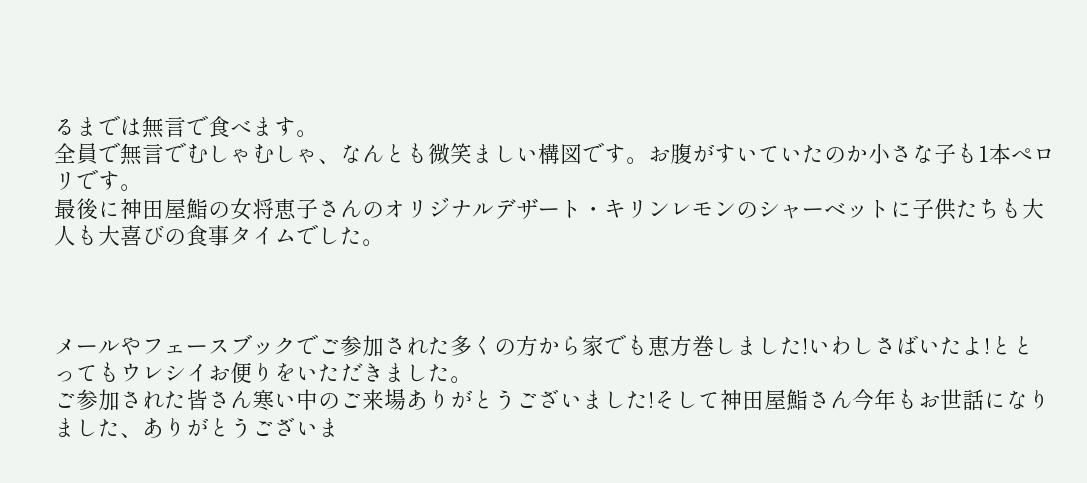るまでは無言で食べます。
全員で無言でむしゃむしゃ、なんとも微笑ましい構図です。お腹がすいていたのか小さな子も1本ぺロリです。
最後に神田屋鮨の女将恵子さんのオリジナルデザート・キリンレモンのシャーベットに子供たちも大人も大喜びの食事タイムでした。



メールやフェースブックでご参加された多くの方から家でも恵方巻しました!いわしさばいたよ!ととってもウレシイお便りをいただきました。
ご参加された皆さん寒い中のご来場ありがとうございました!そして神田屋鮨さん今年もお世話になりました、ありがとうございま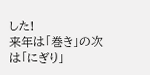した!
来年は「巻き」の次は「にぎり」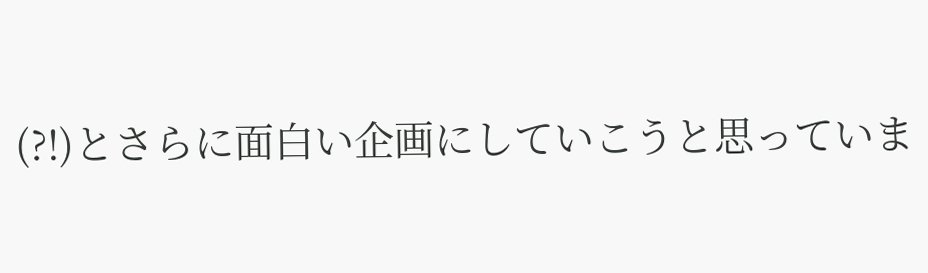(?!)とさらに面白い企画にしていこうと思っていま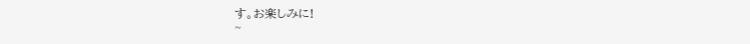す。お楽しみに!
~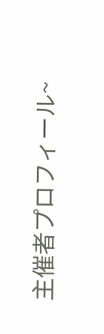主催者プロフィール~